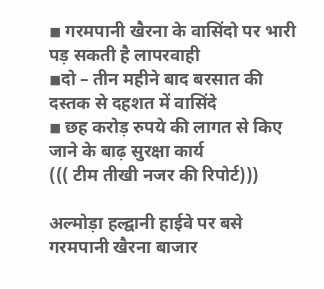◾ गरमपानी खैरना के वासिंदो पर भारी पड़ सकती है लापरवाही
◾दो – तीन महीने बाद बरसात की दस्तक से दहशत में वासिंदे
◾ छह करोड़ रुपये की लागत से किए जाने के बाढ़ सुरक्षा कार्य
((( टीम तीखी नजर की रिपोर्ट)))

अल्मोड़ा हल्द्वानी हाईवे पर बसे गरमपानी खैरना बाजार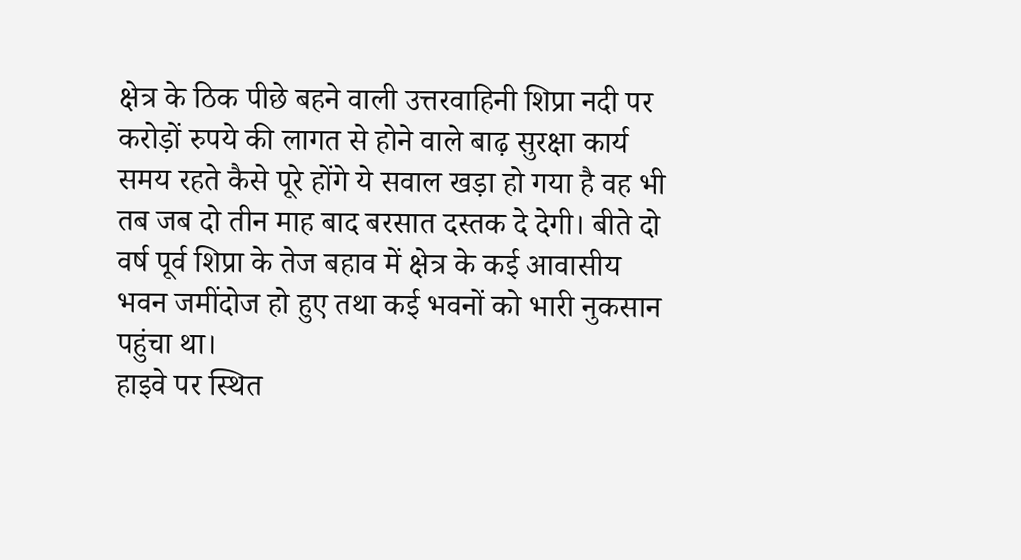क्षेत्र के ठिक पीछे बहने वाली उत्तरवाहिनी शिप्रा नदी पर करोड़ों रुपये की लागत से होने वाले बाढ़ सुरक्षा कार्य समय रहते कैसे पूरे होंगे ये सवाल खड़ा हो गया है वह भी तब जब दो तीन माह बाद बरसात दस्तक दे देगी। बीते दो वर्ष पूर्व शिप्रा के तेज बहाव में क्षेत्र के कई आवासीय भवन जमींदोज हो हुए तथा कई भवनों को भारी नुकसान पहुंचा था।
हाइवे पर स्थित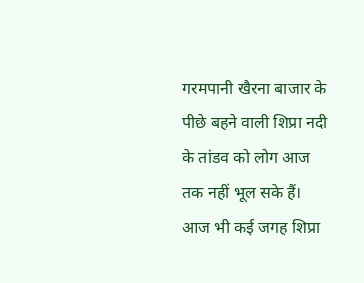गरमपानी खैरना बाजार के पीछे बहने वाली शिप्रा नदी के तांडव को लोग आज तक नहीं भूल सके हैं। आज भी कई जगह शिप्रा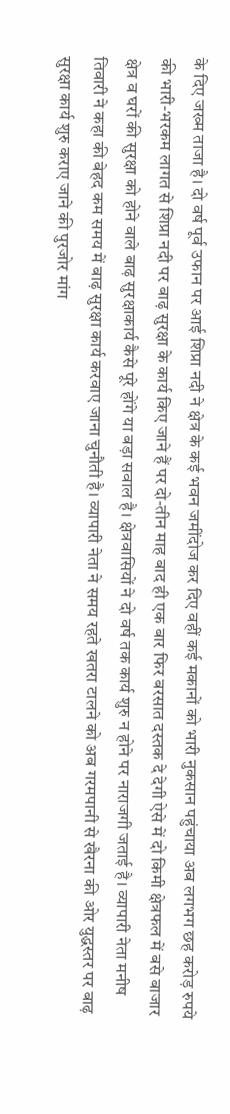के दिए जख्म ताजा है। दो वर्ष पूर्व उफान पर आई शिप्रा नदी ने क्षेत्र के कई भवन जमींदोज कर दिए वहीं कई मकानों को भारी नुकसान पहुंचाया अब लगभग छह करोड़ रुपये की भारी-भरकम लागत से शिप्रा नदी पर बाढ़ सुरक्षा के कार्य किए जाने हैं पर दो-तीन माह बाद ही एक बार फिर बरसात दस्तक दे देगी ऐसे में दो किमी क्षेत्रफल में बसे बाजार क्षेत्र व घरों की सुरक्षा को होने वाले बाढ़ सुरक्षाकार्य कैसे पूरे होंगे या बड़ा सवाल है। क्षेत्रवासियों ने दो वर्ष तक कार्य शुरु न होने पर नाराजगी जताई है। व्यापारी नेता मनीष तिवारी ने कहा की बेहद कम समय में बाढ़ सुरक्षा कार्य करवाए जाना चुनौती है। व्यापारी नेता ने समय रहते खतरा टालने को अब गरमपानी से खैरना की ओर युद्धस्तर पर बाढ़ सुरक्षा कार्य शुरु कराए जाने की पुरजोर मांग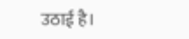उठाई है।